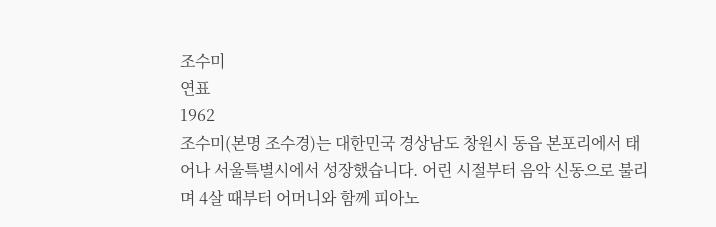조수미
연표
1962
조수미(본명 조수경)는 대한민국 경상남도 창원시 동읍 본포리에서 태어나 서울특별시에서 성장했습니다. 어린 시절부터 음악 신동으로 불리며 4살 때부터 어머니와 함께 피아노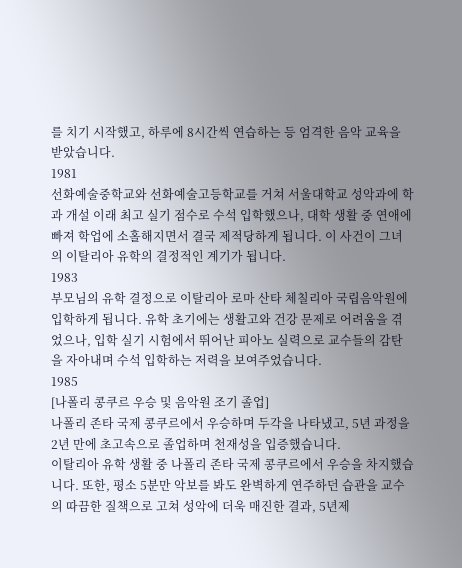를 치기 시작했고, 하루에 8시간씩 연습하는 등 엄격한 음악 교육을 받았습니다.
1981
선화예술중학교와 선화예술고등학교를 거쳐 서울대학교 성악과에 학과 개설 이래 최고 실기 점수로 수석 입학했으나, 대학 생활 중 연애에 빠져 학업에 소홀해지면서 결국 제적당하게 됩니다. 이 사건이 그녀의 이탈리아 유학의 결정적인 계기가 됩니다.
1983
부모님의 유학 결정으로 이탈리아 로마 산타 체칠리아 국립음악원에 입학하게 됩니다. 유학 초기에는 생활고와 건강 문제로 어려움을 겪었으나, 입학 실기 시험에서 뛰어난 피아노 실력으로 교수들의 감탄을 자아내며 수석 입학하는 저력을 보여주었습니다.
1985
[나폴리 콩쿠르 우승 및 음악원 조기 졸업]
나폴리 존타 국제 콩쿠르에서 우승하며 두각을 나타냈고, 5년 과정을 2년 만에 초고속으로 졸업하며 천재성을 입증했습니다.
이탈리아 유학 생활 중 나폴리 존타 국제 콩쿠르에서 우승을 차지했습니다. 또한, 평소 5분만 악보를 봐도 완벽하게 연주하던 습관을 교수의 따끔한 질책으로 고쳐 성악에 더욱 매진한 결과, 5년제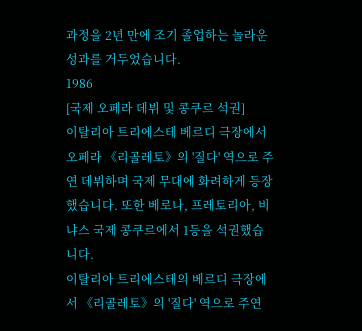과정을 2년 만에 조기 졸업하는 놀라운 성과를 거두었습니다.
1986
[국제 오페라 데뷔 및 콩쿠르 석권]
이탈리아 트리에스테 베르디 극장에서 오페라 《리골레토》의 '질다' 역으로 주연 데뷔하며 국제 무대에 화려하게 등장했습니다. 또한 베로나, 프레토리아, 비냐스 국제 콩쿠르에서 1등을 석권했습니다.
이탈리아 트리에스테의 베르디 극장에서 《리골레토》의 '질다' 역으로 주연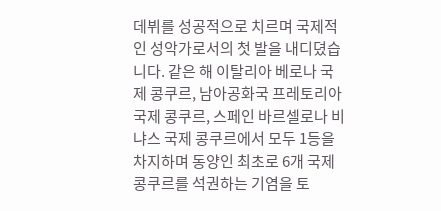데뷔를 성공적으로 치르며 국제적인 성악가로서의 첫 발을 내디뎠습니다. 같은 해 이탈리아 베로나 국제 콩쿠르, 남아공화국 프레토리아 국제 콩쿠르, 스페인 바르셀로나 비냐스 국제 콩쿠르에서 모두 1등을 차지하며 동양인 최초로 6개 국제 콩쿠르를 석권하는 기염을 토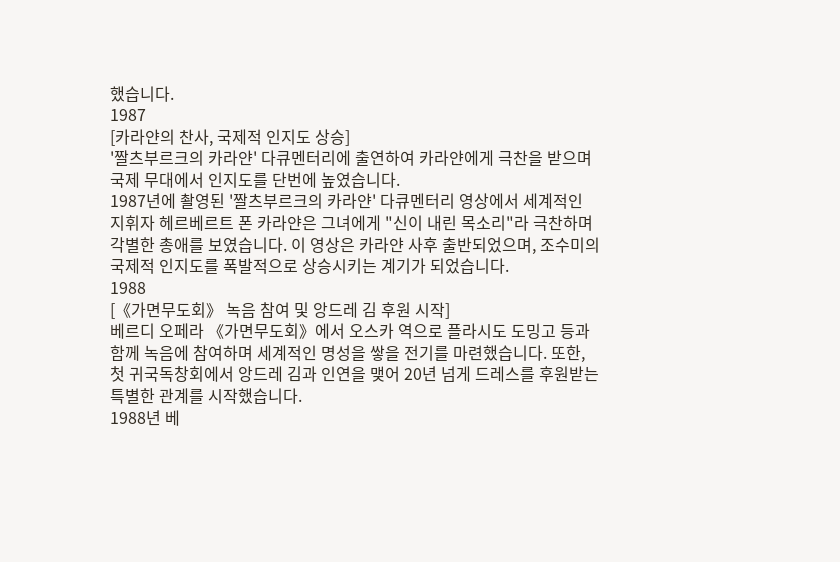했습니다.
1987
[카라얀의 찬사, 국제적 인지도 상승]
'짤츠부르크의 카라얀' 다큐멘터리에 출연하여 카라얀에게 극찬을 받으며 국제 무대에서 인지도를 단번에 높였습니다.
1987년에 촬영된 '짤츠부르크의 카라얀' 다큐멘터리 영상에서 세계적인 지휘자 헤르베르트 폰 카라얀은 그녀에게 "신이 내린 목소리"라 극찬하며 각별한 총애를 보였습니다. 이 영상은 카라얀 사후 출반되었으며, 조수미의 국제적 인지도를 폭발적으로 상승시키는 계기가 되었습니다.
1988
[《가면무도회》 녹음 참여 및 앙드레 김 후원 시작]
베르디 오페라 《가면무도회》에서 오스카 역으로 플라시도 도밍고 등과 함께 녹음에 참여하며 세계적인 명성을 쌓을 전기를 마련했습니다. 또한, 첫 귀국독창회에서 앙드레 김과 인연을 맺어 20년 넘게 드레스를 후원받는 특별한 관계를 시작했습니다.
1988년 베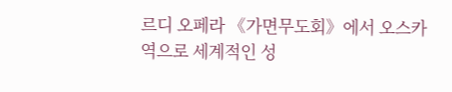르디 오페라 《가면무도회》에서 오스카 역으로 세계적인 성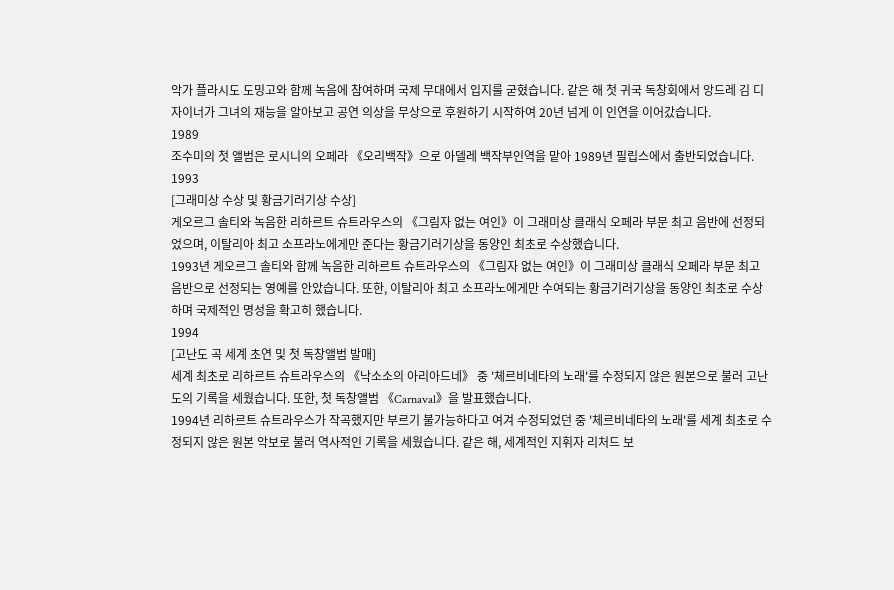악가 플라시도 도밍고와 함께 녹음에 참여하며 국제 무대에서 입지를 굳혔습니다. 같은 해 첫 귀국 독창회에서 앙드레 김 디자이너가 그녀의 재능을 알아보고 공연 의상을 무상으로 후원하기 시작하여 20년 넘게 이 인연을 이어갔습니다.
1989
조수미의 첫 앨범은 로시니의 오페라 《오리백작》으로 아델레 백작부인역을 맡아 1989년 필립스에서 출반되었습니다.
1993
[그래미상 수상 및 황금기러기상 수상]
게오르그 솔티와 녹음한 리하르트 슈트라우스의 《그림자 없는 여인》이 그래미상 클래식 오페라 부문 최고 음반에 선정되었으며, 이탈리아 최고 소프라노에게만 준다는 황금기러기상을 동양인 최초로 수상했습니다.
1993년 게오르그 솔티와 함께 녹음한 리하르트 슈트라우스의 《그림자 없는 여인》이 그래미상 클래식 오페라 부문 최고 음반으로 선정되는 영예를 안았습니다. 또한, 이탈리아 최고 소프라노에게만 수여되는 황금기러기상을 동양인 최초로 수상하며 국제적인 명성을 확고히 했습니다.
1994
[고난도 곡 세계 초연 및 첫 독창앨범 발매]
세계 최초로 리하르트 슈트라우스의 《낙소소의 아리아드네》 중 '체르비네타의 노래'를 수정되지 않은 원본으로 불러 고난도의 기록을 세웠습니다. 또한, 첫 독창앨범 《Carnaval》을 발표했습니다.
1994년 리하르트 슈트라우스가 작곡했지만 부르기 불가능하다고 여겨 수정되었던 중 '체르비네타의 노래'를 세계 최초로 수정되지 않은 원본 악보로 불러 역사적인 기록을 세웠습니다. 같은 해, 세계적인 지휘자 리처드 보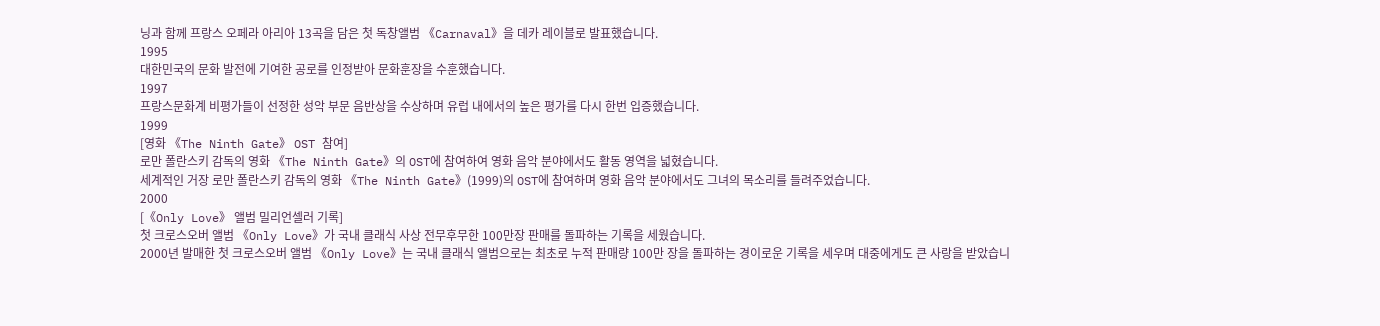닝과 함께 프랑스 오페라 아리아 13곡을 담은 첫 독창앨범 《Carnaval》을 데카 레이블로 발표했습니다.
1995
대한민국의 문화 발전에 기여한 공로를 인정받아 문화훈장을 수훈했습니다.
1997
프랑스문화계 비평가들이 선정한 성악 부문 음반상을 수상하며 유럽 내에서의 높은 평가를 다시 한번 입증했습니다.
1999
[영화 《The Ninth Gate》 OST 참여]
로만 폴란스키 감독의 영화 《The Ninth Gate》의 OST에 참여하여 영화 음악 분야에서도 활동 영역을 넓혔습니다.
세계적인 거장 로만 폴란스키 감독의 영화 《The Ninth Gate》(1999)의 OST에 참여하며 영화 음악 분야에서도 그녀의 목소리를 들려주었습니다.
2000
[《Only Love》 앨범 밀리언셀러 기록]
첫 크로스오버 앨범 《Only Love》가 국내 클래식 사상 전무후무한 100만장 판매를 돌파하는 기록을 세웠습니다.
2000년 발매한 첫 크로스오버 앨범 《Only Love》는 국내 클래식 앨범으로는 최초로 누적 판매량 100만 장을 돌파하는 경이로운 기록을 세우며 대중에게도 큰 사랑을 받았습니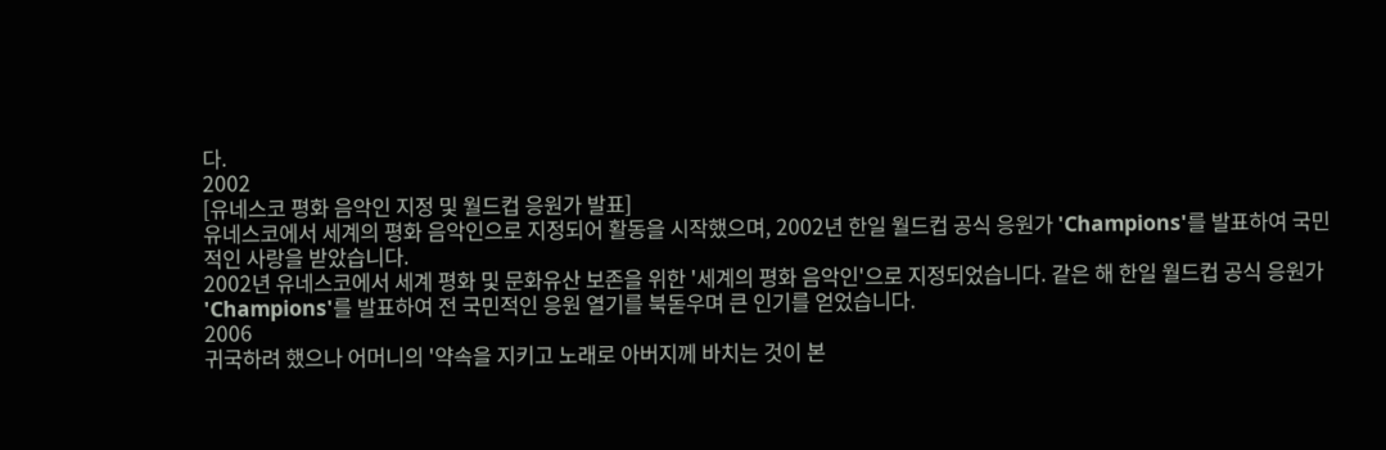다.
2002
[유네스코 평화 음악인 지정 및 월드컵 응원가 발표]
유네스코에서 세계의 평화 음악인으로 지정되어 활동을 시작했으며, 2002년 한일 월드컵 공식 응원가 'Champions'를 발표하여 국민적인 사랑을 받았습니다.
2002년 유네스코에서 세계 평화 및 문화유산 보존을 위한 '세계의 평화 음악인'으로 지정되었습니다. 같은 해 한일 월드컵 공식 응원가 'Champions'를 발표하여 전 국민적인 응원 열기를 북돋우며 큰 인기를 얻었습니다.
2006
귀국하려 했으나 어머니의 '약속을 지키고 노래로 아버지께 바치는 것이 본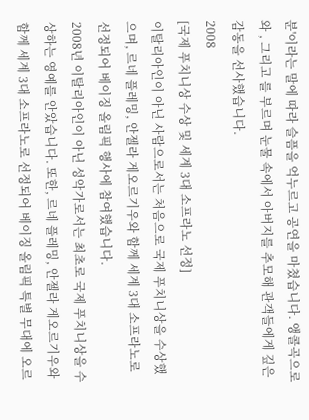분'이라는 말에 따라 슬픔을 억누르고 공연을 마쳤습니다. 앵콜곡으로 와 , 그리고 를 부르며 눈물 속에서 아버지를 추모해 관객들에게 깊은 감동을 선사했습니다.
2008
[국제 푸치니상 수상 및 세계 3대 소프라노 선정]
이탈리아인이 아닌 사람으로서는 처음으로 국제 푸치니상을 수상했으며, 르네 플레밍, 안젤라 게오르기우와 함께 세계 3대 소프라노로 선정되어 베이징 올림픽 행사에 참여했습니다.
2008년 이탈리아인이 아닌 성악가로서는 최초로 국제 푸치니상을 수상하는 영예를 안았습니다. 또한, 르네 플레밍, 안젤라 게오르기우와 함께 세계 3대 소프라노로 선정되어 베이징 올림픽 특별 무대에 오르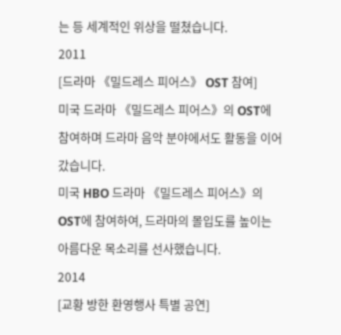는 등 세계적인 위상을 떨쳤습니다.
2011
[드라마 《밀드레스 피어스》 OST 참여]
미국 드라마 《밀드레스 피어스》의 OST에 참여하며 드라마 음악 분야에서도 활동을 이어갔습니다.
미국 HBO 드라마 《밀드레스 피어스》의 OST에 참여하여, 드라마의 몰입도를 높이는 아름다운 목소리를 선사했습니다.
2014
[교황 방한 환영행사 특별 공연]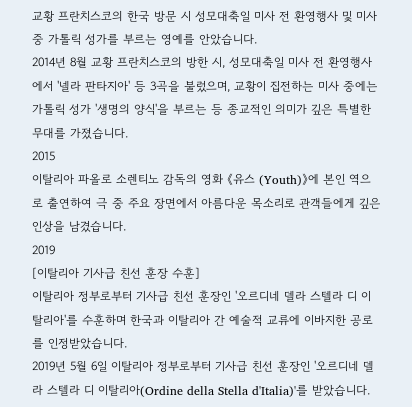교황 프란치스코의 한국 방문 시 성모대축일 미사 전 환영행사 및 미사 중 가톨릭 성가를 부르는 영예를 안았습니다.
2014년 8월 교황 프란치스코의 방한 시, 성모대축일 미사 전 환영행사에서 '넬라 판타지아' 등 3곡을 불렀으며, 교황이 집전하는 미사 중에는 가톨릭 성가 '생명의 양식'을 부르는 등 종교적인 의미가 깊은 특별한 무대를 가졌습니다.
2015
이탈리아 파올로 소렌티노 감독의 영화 《유스 (Youth)》에 본인 역으로 출연하여 극 중 주요 장면에서 아름다운 목소리로 관객들에게 깊은 인상을 남겼습니다.
2019
[이탈리아 기사급 친선 훈장 수훈]
이탈리아 정부로부터 기사급 친선 훈장인 '오르디네 델라 스텔라 디 이탈리아'를 수훈하며 한국과 이탈리아 간 예술적 교류에 이바지한 공로를 인정받았습니다.
2019년 5월 6일 이탈리아 정부로부터 기사급 친선 훈장인 '오르디네 델라 스텔라 디 이탈리아(Ordine della Stella d'Italia)'를 받았습니다.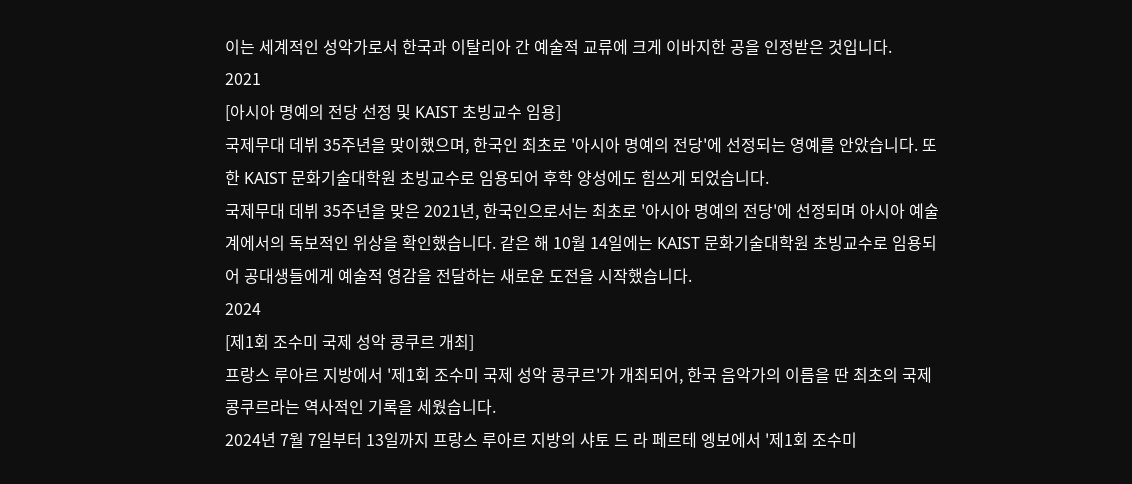이는 세계적인 성악가로서 한국과 이탈리아 간 예술적 교류에 크게 이바지한 공을 인정받은 것입니다.
2021
[아시아 명예의 전당 선정 및 KAIST 초빙교수 임용]
국제무대 데뷔 35주년을 맞이했으며, 한국인 최초로 '아시아 명예의 전당'에 선정되는 영예를 안았습니다. 또한 KAIST 문화기술대학원 초빙교수로 임용되어 후학 양성에도 힘쓰게 되었습니다.
국제무대 데뷔 35주년을 맞은 2021년, 한국인으로서는 최초로 '아시아 명예의 전당'에 선정되며 아시아 예술계에서의 독보적인 위상을 확인했습니다. 같은 해 10월 14일에는 KAIST 문화기술대학원 초빙교수로 임용되어 공대생들에게 예술적 영감을 전달하는 새로운 도전을 시작했습니다.
2024
[제1회 조수미 국제 성악 콩쿠르 개최]
프랑스 루아르 지방에서 '제1회 조수미 국제 성악 콩쿠르'가 개최되어, 한국 음악가의 이름을 딴 최초의 국제 콩쿠르라는 역사적인 기록을 세웠습니다.
2024년 7월 7일부터 13일까지 프랑스 루아르 지방의 샤토 드 라 페르테 엥보에서 '제1회 조수미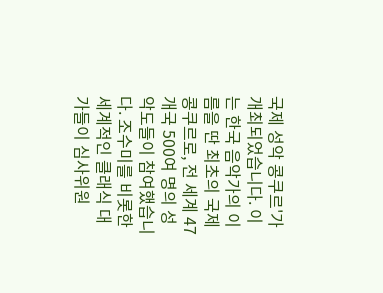국제 성악 콩쿠르'가 개최되었습니다. 이는 한국 음악가의 이름을 딴 최초의 국제 콩쿠르로, 전 세계 47개국 500여 명의 성악도들이 참여했습니다. 조수미를 비롯한 세계적인 클래식 대가들이 심사위원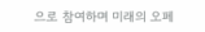으로 참여하며 미래의 오페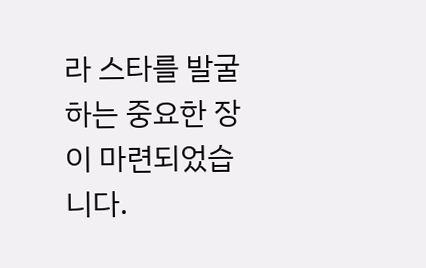라 스타를 발굴하는 중요한 장이 마련되었습니다.